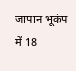जापान भूकंप में 18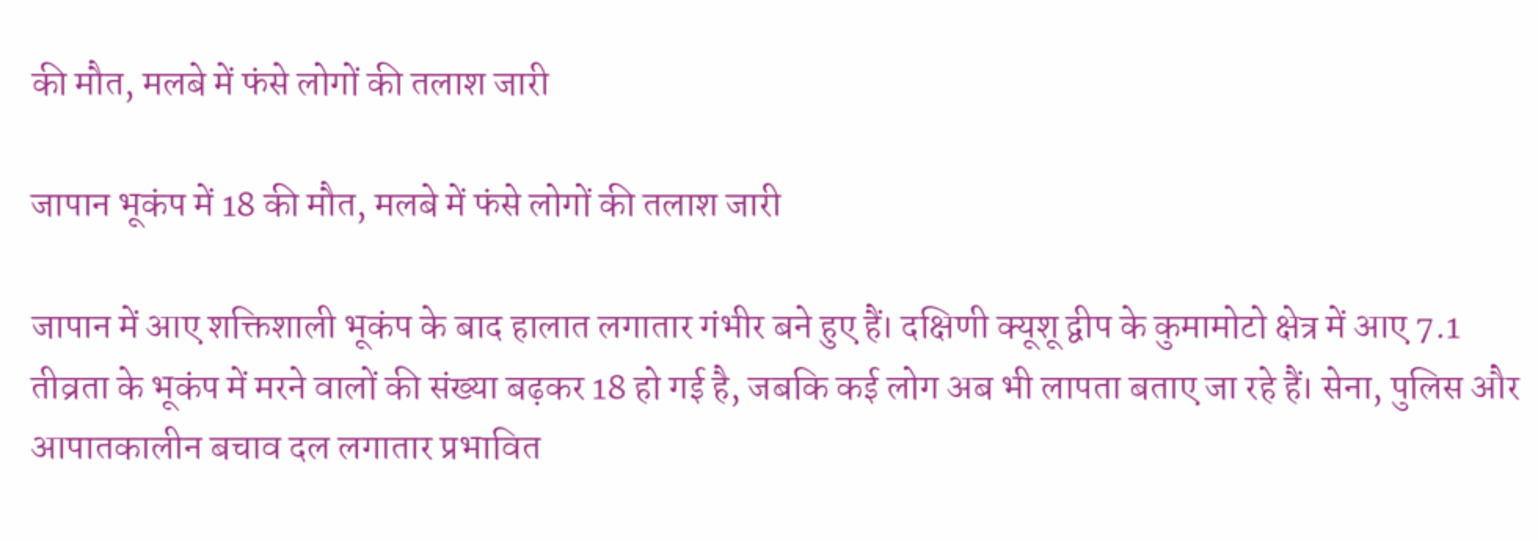की मौत, मलबे में फंसे लोगों की तलाश जारी

जापान भूकंप में 18 की मौत, मलबे में फंसे लोगों की तलाश जारी

जापान में आए शक्तिशाली भूकंप के बाद हालात लगातार गंभीर बने हुए हैं। दक्षिणी क्यूशू द्वीप के कुमामोटो क्षेत्र में आए 7.1 तीव्रता के भूकंप में मरने वालों की संख्या बढ़कर 18 हो गई है, जबकि कई लोग अब भी लापता बताए जा रहे हैं। सेना, पुलिस और आपातकालीन बचाव दल लगातार प्रभावित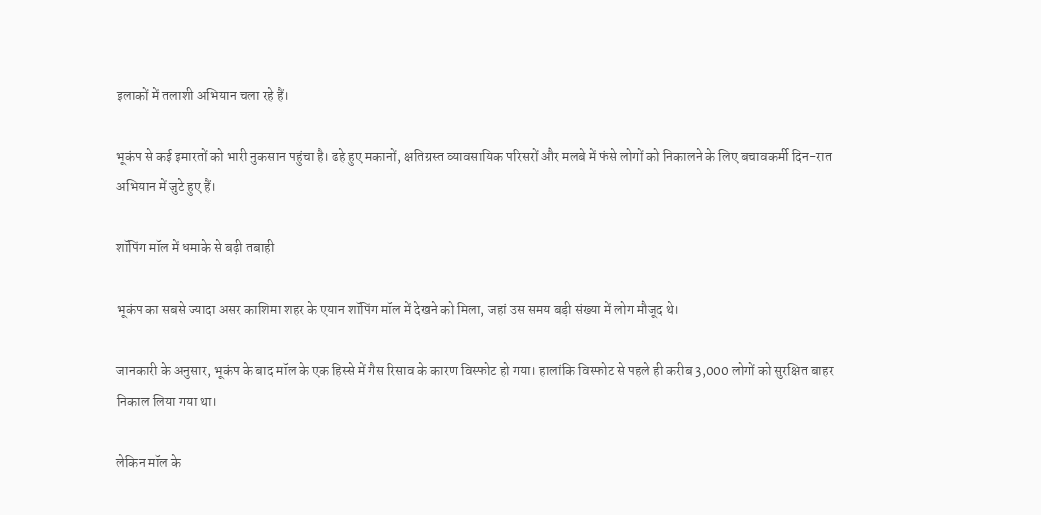इलाकों में तलाशी अभियान चला रहे हैं।

भूकंप से कई इमारतों को भारी नुकसान पहुंचा है। ढहे हुए मकानों, क्षतिग्रस्त व्यावसायिक परिसरों और मलबे में फंसे लोगों को निकालने के लिए बचावकर्मी दिन-रात अभियान में जुटे हुए हैं।

शॉपिंग मॉल में धमाके से बढ़ी तबाही

भूकंप का सबसे ज्यादा असर काशिमा शहर के एयान शॉपिंग मॉल में देखने को मिला, जहां उस समय बड़ी संख्या में लोग मौजूद थे।

जानकारी के अनुसार, भूकंप के बाद मॉल के एक हिस्से में गैस रिसाव के कारण विस्फोट हो गया। हालांकि विस्फोट से पहले ही करीब 3,000 लोगों को सुरक्षित बाहर निकाल लिया गया था।

लेकिन मॉल के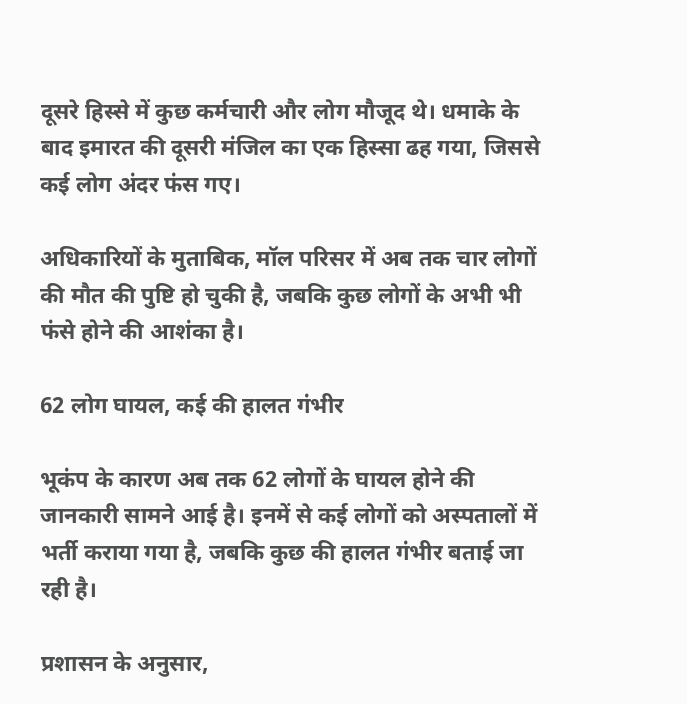दूसरे हिस्से में कुछ कर्मचारी और लोग मौजूद थे। धमाके के बाद इमारत की दूसरी मंजिल का एक हिस्सा ढह गया, जिससे कई लोग अंदर फंस गए।

अधिकारियों के मुताबिक, मॉल परिसर में अब तक चार लोगों की मौत की पुष्टि हो चुकी है, जबकि कुछ लोगों के अभी भी फंसे होने की आशंका है।

62 लोग घायल, कई की हालत गंभीर

भूकंप के कारण अब तक 62 लोगों के घायल होने की जानकारी सामने आई है। इनमें से कई लोगों को अस्पतालों में भर्ती कराया गया है, जबकि कुछ की हालत गंभीर बताई जा रही है।

प्रशासन के अनुसार,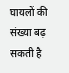घायलों की संख्या बढ़ सकती है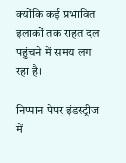क्योंकि कई प्रभावित इलाकों तक राहत दल पहुंचने में समय लग रहा है।

निप्पान पेपर इंडस्ट्रीज में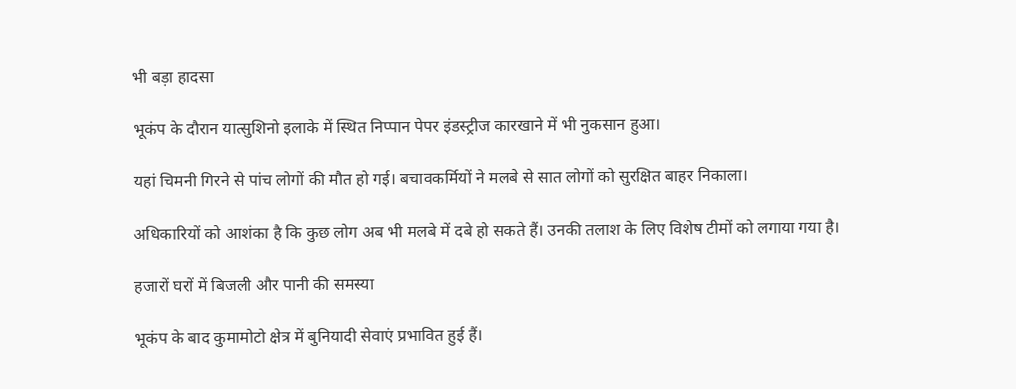भी बड़ा हादसा

भूकंप के दौरान यात्सुशिनो इलाके में स्थित निप्पान पेपर इंडस्ट्रीज कारखाने में भी नुकसान हुआ।

यहां चिमनी गिरने से पांच लोगों की मौत हो गई। बचावकर्मियों ने मलबे से सात लोगों को सुरक्षित बाहर निकाला।

अधिकारियों को आशंका है कि कुछ लोग अब भी मलबे में दबे हो सकते हैं। उनकी तलाश के लिए विशेष टीमों को लगाया गया है।

हजारों घरों में बिजली और पानी की समस्या

भूकंप के बाद कुमामोटो क्षेत्र में बुनियादी सेवाएं प्रभावित हुई हैं।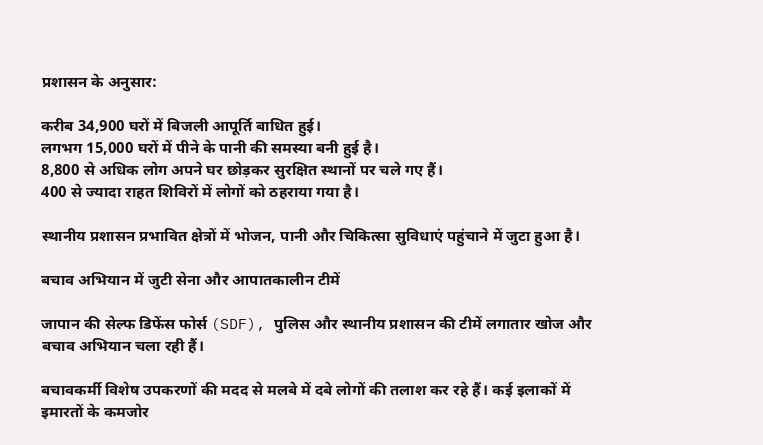प्रशासन के अनुसार:

करीब 34,900 घरों में बिजली आपूर्ति बाधित हुई।
लगभग 15,000 घरों में पीने के पानी की समस्या बनी हुई है।
8,800 से अधिक लोग अपने घर छोड़कर सुरक्षित स्थानों पर चले गए हैं।
400 से ज्यादा राहत शिविरों में लोगों को ठहराया गया है।

स्थानीय प्रशासन प्रभावित क्षेत्रों में भोजन, पानी और चिकित्सा सुविधाएं पहुंचाने में जुटा हुआ है।

बचाव अभियान में जुटी सेना और आपातकालीन टीमें

जापान की सेल्फ डिफेंस फोर्स (SDF), पुलिस और स्थानीय प्रशासन की टीमें लगातार खोज और बचाव अभियान चला रही हैं।

बचावकर्मी विशेष उपकरणों की मदद से मलबे में दबे लोगों की तलाश कर रहे हैं। कई इलाकों में इमारतों के कमजोर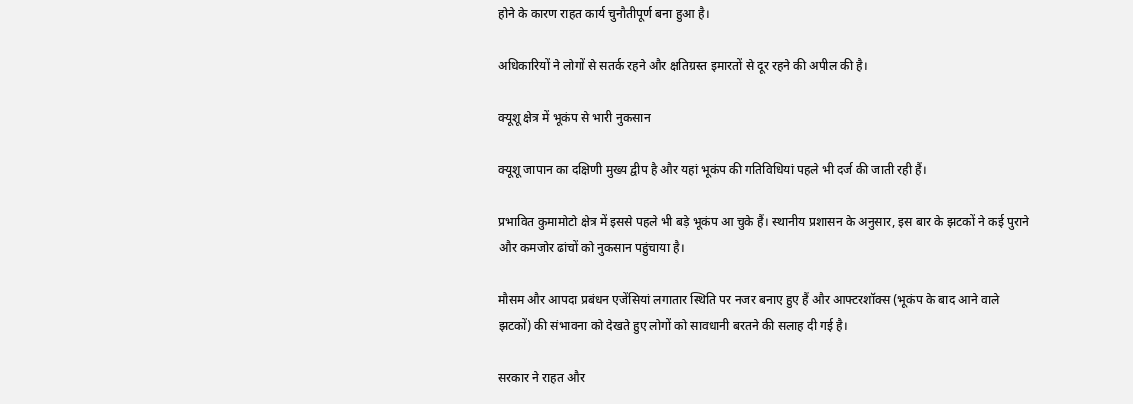होने के कारण राहत कार्य चुनौतीपूर्ण बना हुआ है।

अधिकारियों ने लोगों से सतर्क रहने और क्षतिग्रस्त इमारतों से दूर रहने की अपील की है।

क्यूशू क्षेत्र में भूकंप से भारी नुकसान

क्यूशू जापान का दक्षिणी मुख्य द्वीप है और यहां भूकंप की गतिविधियां पहले भी दर्ज की जाती रही हैं।

प्रभावित कुमामोटो क्षेत्र में इससे पहले भी बड़े भूकंप आ चुके हैं। स्थानीय प्रशासन के अनुसार, इस बार के झटकों ने कई पुराने और कमजोर ढांचों को नुकसान पहुंचाया है।

मौसम और आपदा प्रबंधन एजेंसियां लगातार स्थिति पर नजर बनाए हुए हैं और आफ्टरशॉक्स (भूकंप के बाद आने वाले झटकों) की संभावना को देखते हुए लोगों को सावधानी बरतने की सलाह दी गई है।

सरकार ने राहत और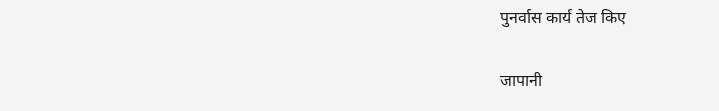पुनर्वास कार्य तेज किए

जापानी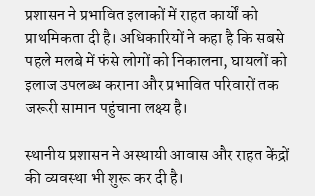प्रशासन ने प्रभावित इलाकों में राहत कार्यों को प्राथमिकता दी है। अधिकारियों ने कहा है कि सबसे पहले मलबे में फंसे लोगों को निकालना, घायलों को इलाज उपलब्ध कराना और प्रभावित परिवारों तक जरूरी सामान पहुंचाना लक्ष्य है।

स्थानीय प्रशासन ने अस्थायी आवास और राहत केंद्रों की व्यवस्था भी शुरू कर दी है।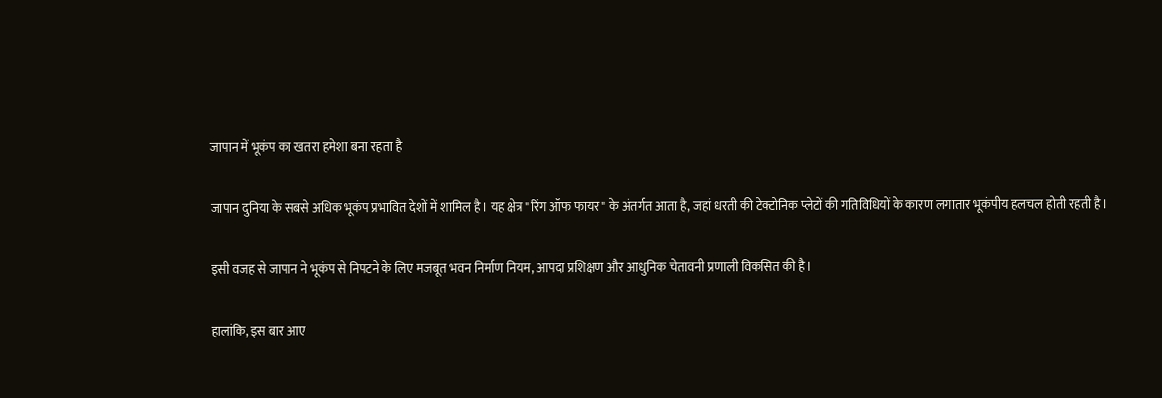जापान में भूकंप का खतरा हमेशा बना रहता है

जापान दुनिया के सबसे अधिक भूकंप प्रभावित देशों में शामिल है। यह क्षेत्र "रिंग ऑफ फायर" के अंतर्गत आता है, जहां धरती की टेक्टोनिक प्लेटों की गतिविधियों के कारण लगातार भूकंपीय हलचल होती रहती है।

इसी वजह से जापान ने भूकंप से निपटने के लिए मजबूत भवन निर्माण नियम, आपदा प्रशिक्षण और आधुनिक चेतावनी प्रणाली विकसित की है।

हालांकि, इस बार आए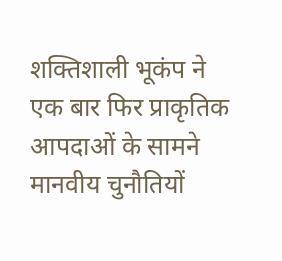शक्तिशाली भूकंप ने एक बार फिर प्राकृतिक आपदाओं के सामने मानवीय चुनौतियों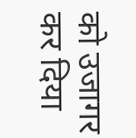को उजागर कर दिया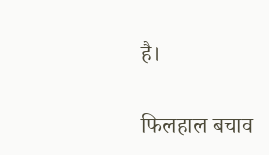है।

फिलहाल बचाव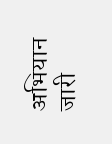अभियान जारी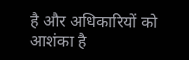है और अधिकारियों को आशंका है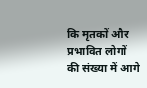कि मृतकों और प्रभावित लोगों की संख्या में आगे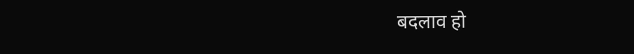बदलाव हो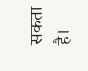सकता है।